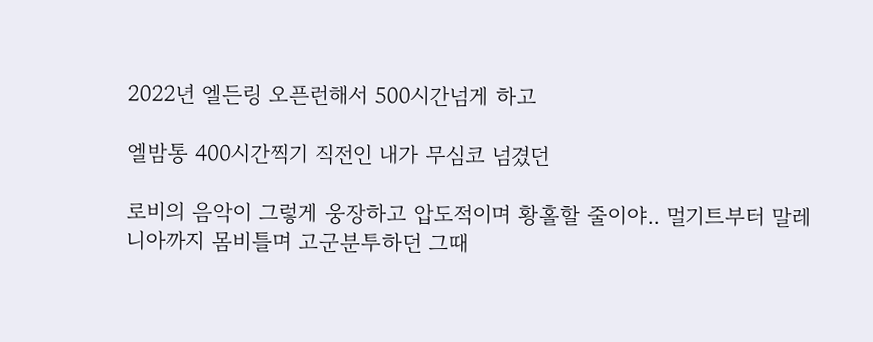2022년 엘든링 오픈런해서 500시간넘게 하고

엘밤통 400시간찍기 직전인 내가 무심코 넘겼던

로비의 음악이 그렇게 웅장하고 압도적이며 황홀할 줄이야.. 멀기트부터 말레니아까지 몸비틀며 고군분투하던 그때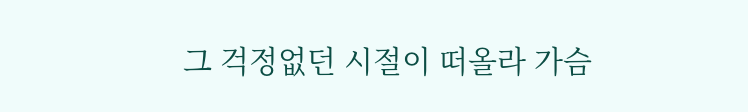그 걱정없던 시절이 떠올라 가슴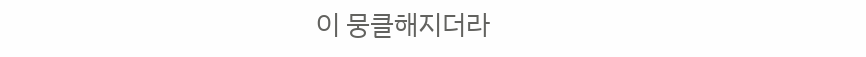이 뭉클해지더라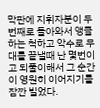막판에 지휘자분이 두번째로 돌아와서 앵콜하는 척하고 악수로 무대를 끝낼때 난 몇번이고 되풀이해서 그 순간이 영원히 이어지기를 잠깐 빌었다.